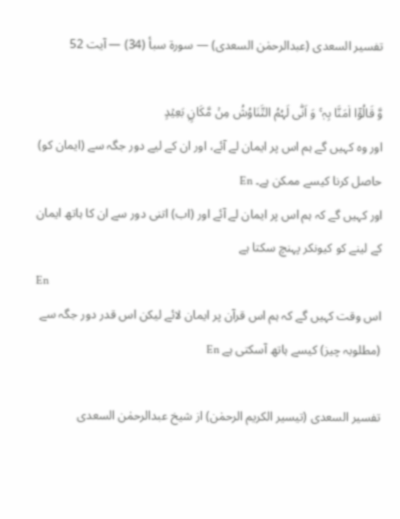تفسیر السعدی (عبدالرحمٰن السعدی) — سورۃ سبأ (34) — آیت 52

وَّ قَالُوۡۤا اٰمَنَّا بِہٖ ۚ وَ اَنّٰی لَہُمُ التَّنَاوُشُ مِنۡ مَّکَانٍۭ بَعِیۡدٍ
اور وہ کہیں گے ہم اس پر ایمان لے آئے، اور ان کے لیے دور جگہ سے (ایمان کو) حاصل کرنا کیسے ممکن ہے۔ En
اور کہیں گے کہ ہم اس پر ایمان لے آئے اور (اب) اتنی دور سے ان کا ہاتھ ایمان کے لینے کو کیونکر پہنچ سکتا ہے
En
اس وقت کہیں گے کہ ہم اس قرآن پر ایمان لائے لیکن اس قدر دور جگہ سے (مطلوبہ چیز) کیسے ہاتھ آسکتی ہے En

تفسیر السعدی (تیسیر الکریم الرحمٰن) از شیخ عبدالرحمٰن السعدی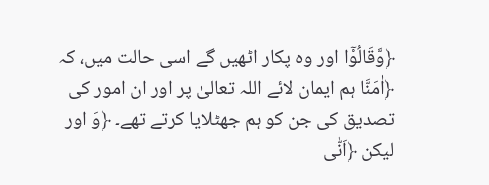﴿وَّقَالُوْۤا اور وہ پکار اٹھیں گے اسی حالت میں، کہ ﴿اٰمَنَّا ہم ایمان لائے اللہ تعالیٰ پر اور ان امور کی تصدیق کی جن کو ہم جھٹلایا کرتے تھے۔ ﴿وَ اور لیکن ﴿اَنّٰى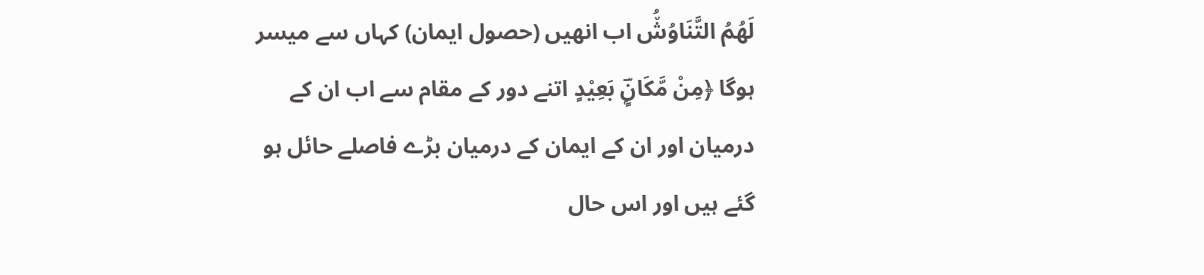لَهُمُ التَّنَاوُشُ٘ اب انھیں (حصول ایمان) کہاں سے میسر ہوگا ﴿مِنْ مَّكَانٍۭؔ بَعِیْدٍ اتنے دور کے مقام سے اب ان کے درمیان اور ان کے ایمان کے درمیان بڑے فاصلے حائل ہو گئے ہیں اور اس حال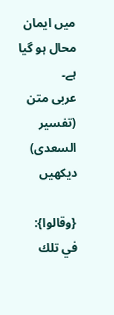میں ایمان محال ہو گیا ہے۔
عربی متن (تفسیر السعدی) دیکھیں

{وقالوا}: في تلك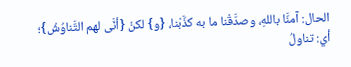الحال: آمنَّا باللهِ، وصدَّقْنا ما به كذَّبْنا، {و} لكنْ {أنَّى لهم التَّناوُشُ}؛ أي: تناولُ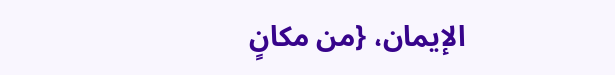الإيمان، {من مكانٍ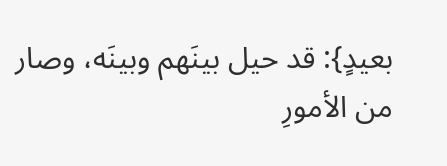بعيدٍ}: قد حيل بينَهم وبينَه، وصار من الأمورِ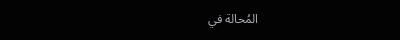المُحالة في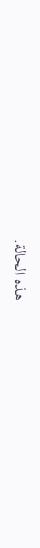هذه الحالة.